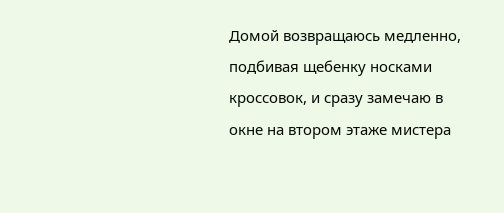Домой возвращаюсь медленно, подбивая щебенку носками кроссовок, и сразу замечаю в окне на втором этаже мистера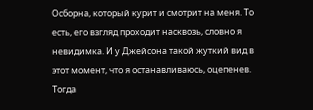Осборна, который курит и смотрит на меня. То есть, его взгляд проходит насквозь, словно я невидимка. И у Джейсона такой жуткий вид в этот момент, что я останавливаюсь, оцепенев. Тогда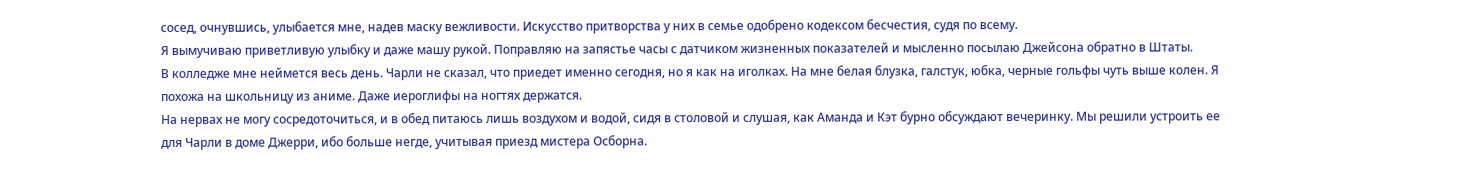сосед, очнувшись, улыбается мне, надев маску вежливости. Искусство притворства у них в семье одобрено кодексом бесчестия, судя по всему.
Я вымучиваю приветливую улыбку и даже машу рукой. Поправляю на запястье часы с датчиком жизненных показателей и мысленно посылаю Джейсона обратно в Штаты.
В колледже мне неймется весь день. Чарли не сказал, что приедет именно сегодня, но я как на иголках. На мне белая блузка, галстук, юбка, черные гольфы чуть выше колен. Я похожа на школьницу из аниме. Даже иероглифы на ногтях держатся.
На нервах не могу сосредоточиться, и в обед питаюсь лишь воздухом и водой, сидя в столовой и слушая, как Аманда и Кэт бурно обсуждают вечеринку. Мы решили устроить ее для Чарли в доме Джерри, ибо больше негде, учитывая приезд мистера Осборна.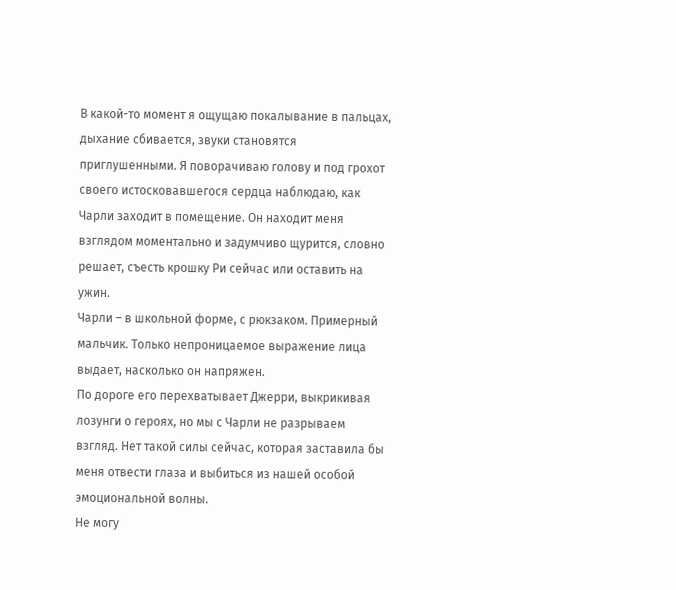В какой-то момент я ощущаю покалывание в пальцах, дыхание сбивается, звуки становятся приглушенными. Я поворачиваю голову и под грохот своего истосковавшегося сердца наблюдаю, как Чарли заходит в помещение. Он находит меня взглядом моментально и задумчиво щурится, словно решает, съесть крошку Ри сейчас или оставить на ужин.
Чарли – в школьной форме, с рюкзаком. Примерный мальчик. Только непроницаемое выражение лица выдает, насколько он напряжен.
По дороге его перехватывает Джерри, выкрикивая лозунги о героях, но мы с Чарли не разрываем взгляд. Нет такой силы сейчас, которая заставила бы меня отвести глаза и выбиться из нашей особой эмоциональной волны.
Не могу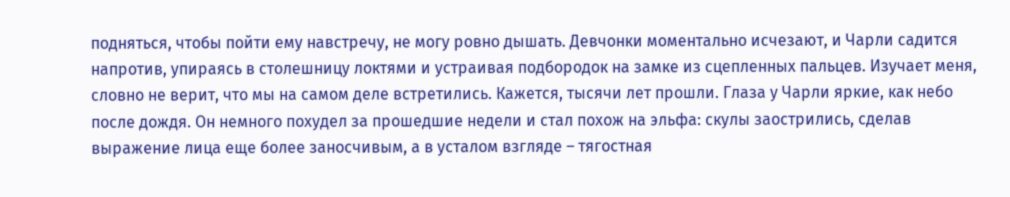подняться, чтобы пойти ему навстречу, не могу ровно дышать. Девчонки моментально исчезают, и Чарли садится напротив, упираясь в столешницу локтями и устраивая подбородок на замке из сцепленных пальцев. Изучает меня, словно не верит, что мы на самом деле встретились. Кажется, тысячи лет прошли. Глаза у Чарли яркие, как небо после дождя. Он немного похудел за прошедшие недели и стал похож на эльфа: скулы заострились, сделав выражение лица еще более заносчивым, а в усталом взгляде – тягостная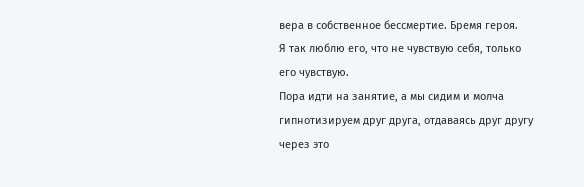вера в собственное бессмертие. Бремя героя.
Я так люблю его, что не чувствую себя, только его чувствую.
Пора идти на занятие, а мы сидим и молча гипнотизируем друг друга, отдаваясь друг другу через это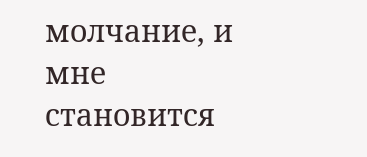молчание, и мне становится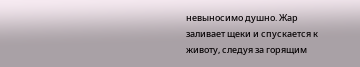невыносимо душно. Жар заливает щеки и спускается к животу, следуя за горящим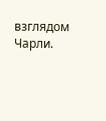взглядом Чарли.